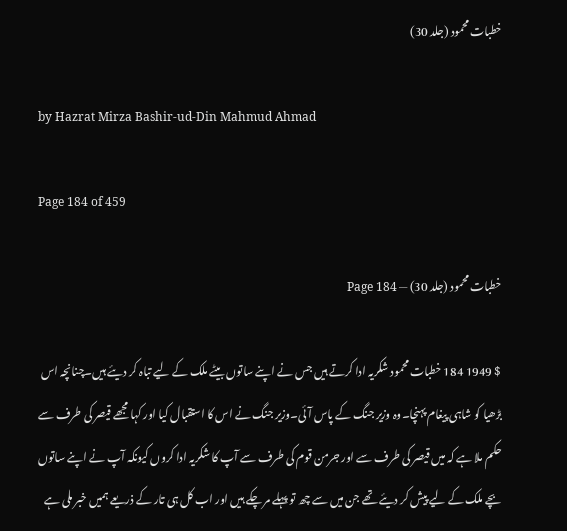خطبات محمود (جلد 30)

by Hazrat Mirza Bashir-ud-Din Mahmud Ahmad

Page 184 of 459

خطبات محمود (جلد 30) — Page 184

$ 1949 184 خطبات محمود شکریہ ادا کرتے ہیں جس نے اپنے ساتوں بیٹے ملک کے لیے تباہ کر دیئے ہیں۔چنانچہ اس بڑھیا کو شاہی پیغام پہنچا۔وہ وزیر جنگ کے پاس آئی۔وزیر جنگ نے اس کا استقبال کیا اور کہا مجھے قیصر کی طرف سے حکم ملا ہے کہ میں قیصر کی طرف سے اور جرمن قوم کی طرف سے آپ کا شکریہ ادا کروں کیونکہ آپ نے اپنے ساتوں بچے ملک کے لیے پیش کر دیئے تھے جن میں سے چھ تو پہلے مر چکے ہیں اور اب کل ہی تار کے ذریعے ہمیں خبر ملی ہے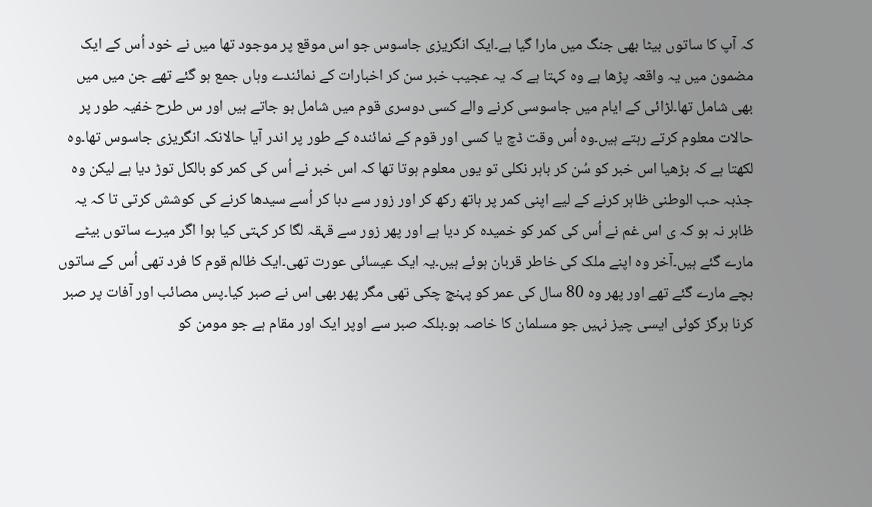کہ آپ کا ساتوں بیٹا بھی جنگ میں مارا گیا ہے۔ایک انگریزی جاسوس جو اس موقع پر موجود تھا میں نے خود اُس کے ایک مضمون میں یہ واقعہ پڑھا ہے وہ کہتا ہے کہ یہ عجیب خبر سن کر اخبارات کے نمائندے وہاں جمع ہو گئے تھے جن میں میں بھی شامل تھا۔لڑائی کے ایام میں جاسوسی کرنے والے کسی دوسری قوم میں شامل ہو جاتے ہیں اور س طرح خفیہ طور پر حالات معلوم کرتے رہتے ہیں۔وہ اُس وقت ڈچ یا کسی اور قوم کے نمائندہ کے طور پر اندر آیا حالانکہ انگریزی جاسوس تھا۔وہ لکھتا ہے کہ بڑھیا اس خبر کو سُن کر باہر نکلی تو یوں معلوم ہوتا تھا کہ اس خبر نے اُس کی کمر کو بالکل توڑ دیا ہے لیکن وہ جذبہ حب الوطنی ظاہر کرنے کے لیے اپنی کمر پر ہاتھ رکھ کر اور زور سے دبا کر اُسے سیدھا کرنے کی کوشش کرتی تا کہ یہ ظاہر نہ ہو کہ ی اس غم نے اُس کی کمر کو خمیدہ کر دیا ہے اور پھر زور سے قہقہ لگا کر کہتی کیا ہوا اگر میرے ساتوں بیٹے مارے گئے ہیں۔آخر وہ اپنے ملک کی خاطر قربان ہوئے ہیں۔یہ ایک عیسائی عورت تھی۔ایک ظالم قوم کا فرد تھی اُس کے ساتوں بچے مارے گئے تھے اور پھر وہ 80 سال کی عمر کو پہنچ چکی تھی مگر پھر بھی اس نے صبر کیا۔پس مصائب اور آفات پر صبر کرنا ہرگز کوئی ایسی چیز نہیں جو مسلمان کا خاصہ ہو۔بلکہ صبر سے اوپر ایک اور مقام ہے جو مومن کو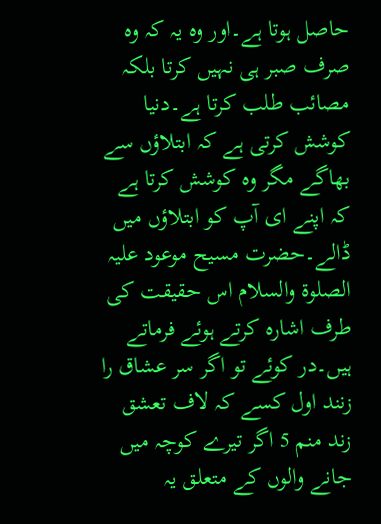حاصل ہوتا ہے۔اور وہ یہ کہ وہ صرف صبر ہی نہیں کرتا بلکہ مصائب طلب کرتا ہے۔دنیا کوشش کرتی ہے کہ ابتلاؤں سے بھاگے مگر وہ کوشش کرتا ہے کہ اپنے ای آپ کو ابتلاؤں میں ڈالے۔حضرت مسیح موعود علیہ الصلوۃ والسلام اس حقیقت کی طرف اشارہ کرتے ہوئے فرماتے ہیں۔در کوئے تو اگر سر عشاق را زنند اول کسے کہ لاف تعشق زند منم 5 اگر تیرے کوچہ میں جانے والوں کے متعلق یہ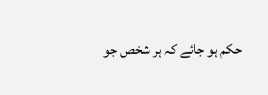حکم ہو جائے کہ ہر شخص جو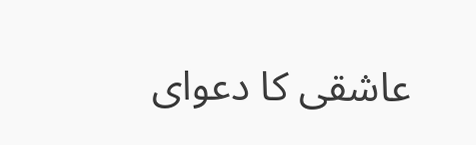عاشقی کا دعوای